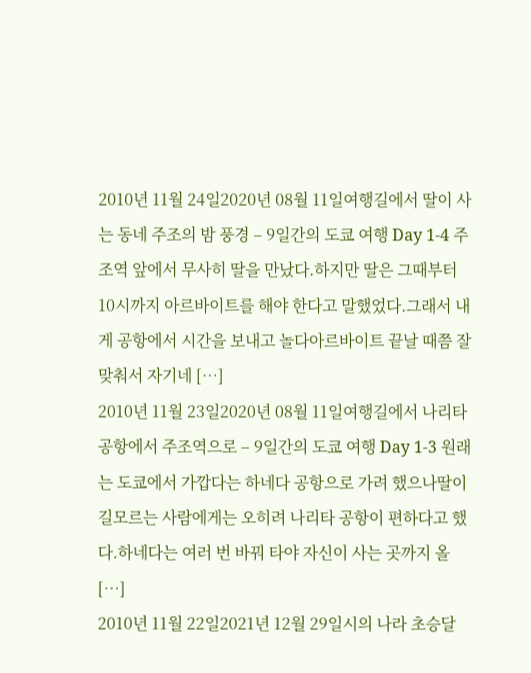2010년 11월 24일2020년 08월 11일여행길에서 딸이 사는 동네 주조의 밤 풍경 – 9일간의 도쿄 여행 Day 1-4 주조역 앞에서 무사히 딸을 만났다.하지만 딸은 그때부터 10시까지 아르바이트를 해야 한다고 말했었다.그래서 내게 공항에서 시간을 보내고 놀다아르바이트 끝날 때쯤 잘 맞춰서 자기네 […]
2010년 11월 23일2020년 08월 11일여행길에서 나리타 공항에서 주조역으로 – 9일간의 도쿄 여행 Day 1-3 원래는 도쿄에서 가깝다는 하네다 공항으로 가려 했으나딸이 길모르는 사람에게는 오히려 나리타 공항이 편하다고 했다.하네다는 여러 번 바꿔 타야 자신이 사는 곳까지 올 […]
2010년 11월 22일2021년 12월 29일시의 나라 초승달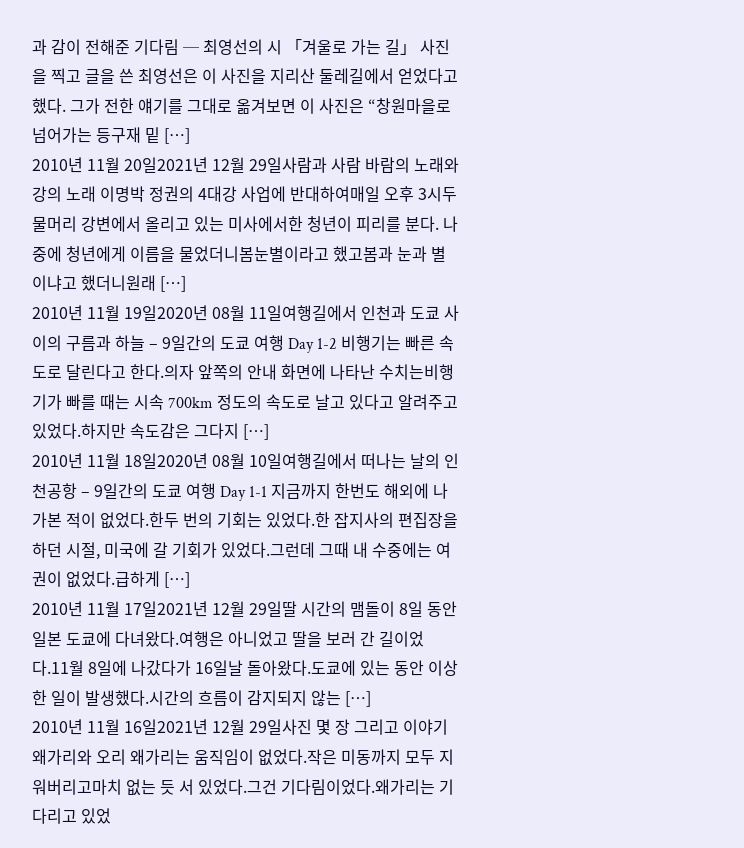과 감이 전해준 기다림 ─ 최영선의 시 「겨울로 가는 길」 사진을 찍고 글을 쓴 최영선은 이 사진을 지리산 둘레길에서 얻었다고 했다. 그가 전한 얘기를 그대로 옮겨보면 이 사진은 “창원마을로 넘어가는 등구재 밑 […]
2010년 11월 20일2021년 12월 29일사람과 사람 바람의 노래와 강의 노래 이명박 정권의 4대강 사업에 반대하여매일 오후 3시두물머리 강변에서 올리고 있는 미사에서한 청년이 피리를 분다. 나중에 청년에게 이름을 물었더니봄눈별이라고 했고봄과 눈과 별이냐고 했더니원래 […]
2010년 11월 19일2020년 08월 11일여행길에서 인천과 도쿄 사이의 구름과 하늘 – 9일간의 도쿄 여행 Day 1-2 비행기는 빠른 속도로 달린다고 한다.의자 앞쪽의 안내 화면에 나타난 수치는비행기가 빠를 때는 시속 700km 정도의 속도로 날고 있다고 알려주고 있었다.하지만 속도감은 그다지 […]
2010년 11월 18일2020년 08월 10일여행길에서 떠나는 날의 인천공항 – 9일간의 도쿄 여행 Day 1-1 지금까지 한번도 해외에 나가본 적이 없었다.한두 번의 기회는 있었다.한 잡지사의 편집장을 하던 시절, 미국에 갈 기회가 있었다.그런데 그때 내 수중에는 여권이 없었다.급하게 […]
2010년 11월 17일2021년 12월 29일딸 시간의 맴돌이 8일 동안 일본 도쿄에 다녀왔다.여행은 아니었고 딸을 보러 간 길이었다.11월 8일에 나갔다가 16일날 돌아왔다.도쿄에 있는 동안 이상한 일이 발생했다.시간의 흐름이 감지되지 않는 […]
2010년 11월 16일2021년 12월 29일사진 몇 장 그리고 이야기 왜가리와 오리 왜가리는 움직임이 없었다.작은 미동까지 모두 지워버리고마치 없는 듯 서 있었다.그건 기다림이었다.왜가리는 기다리고 있었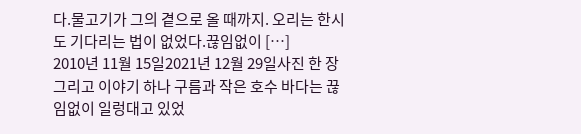다.물고기가 그의 곁으로 올 때까지. 오리는 한시도 기다리는 법이 없었다.끊임없이 […]
2010년 11월 15일2021년 12월 29일사진 한 장 그리고 이야기 하나 구름과 작은 호수 바다는 끊임없이 일렁대고 있었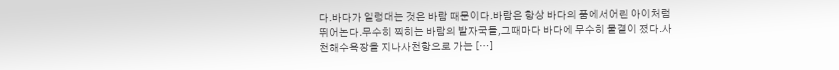다.바다가 일렁대는 것은 바람 때문이다.바람은 항상 바다의 품에서어린 아이처럼 뛰어논다.무수히 찍히는 바람의 발자국들,그때마다 바다에 무수히 물결이 졌다.사천해수욕장을 지나사천항으로 가는 […]